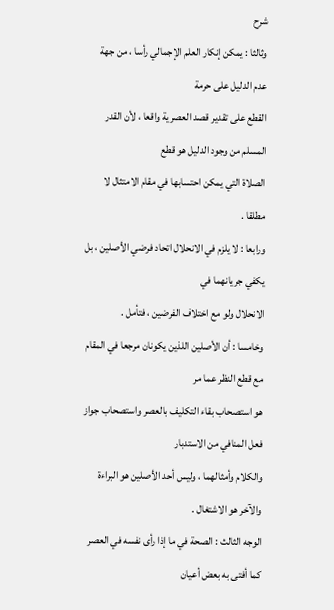شرح
وثالثا : يمكن إنكار العلم الإجمالي رأسا ، من جهة عدم الدليل على حرمة
القطع على تقدير قصد العصرية واقعا ، لأن القدر المسلم من وجود الدليل هو قطع
الصلاة التي يمكن احتسابها في مقام الامتثال لا مطلقا .
ورابعا : لا يلزم في الانحلال اتحاد فرضي الأصلين ، بل يكفي جريانهما في
الانحلال ولو مع اختلاف الفرضين ، فتأمل .
وخامسا : أن الأصلين اللذين يكونان مرجعا في المقام مع قطع النظر عما مر
هو استصحاب بقاء التكليف بالعصر واستصحاب جواز فعل المنافي من الاستدبار
والكلام وأمثالهما ، وليس أحد الأصلين هو البراءة والآخر هو الاشتغال .
الوجه الثالث : الصحة في ما إذا رأى نفسه في العصر كما أفتى به بعض أعيان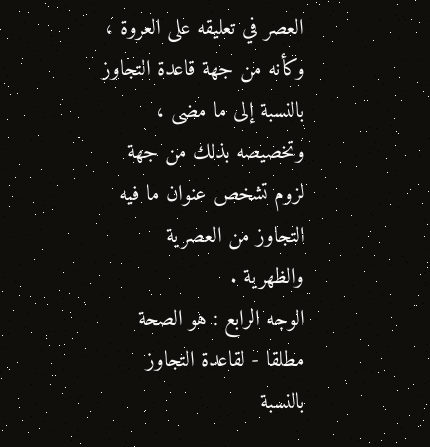العصر في تعليقه على العروة ، وكأنه من جهة قاعدة التجاوز بالنسبة إلى ما مضى ،
وتخصيصه بذلك من جهة لزوم تشخص عنوان ما فيه التجاوز من العصرية
والظهرية .
الوجه الرابع : هو الصحة مطلقا - لقاعدة التجاوز بالنسبة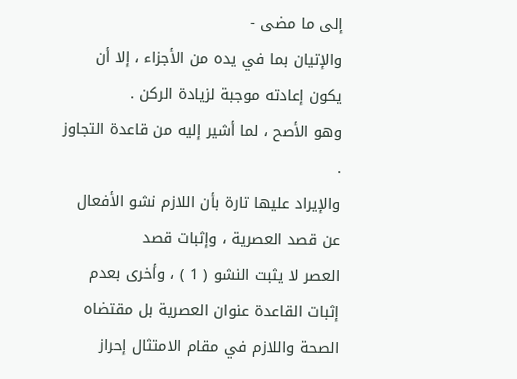إلى ما مضى -
والإتيان بما في يده من الأجزاء ، إلا أن يكون إعادته موجبة لزيادة الركن .
وهو الأصح ، لما أشير إليه من قاعدة التجاوز .
والإيراد عليها تارة بأن اللازم نشو الأفعال عن قصد العصرية ، وإثبات قصد
العصر لا يثبت النشو ( 1 ) ، وأخرى بعدم إثبات القاعدة عنوان العصرية بل مقتضاه
الصحة واللازم في مقام الامتثال إحراز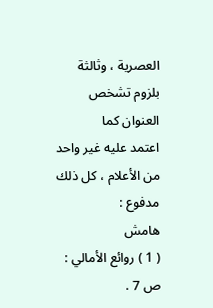العصرية ، وثالثة بلزوم تشخص العنوان كما
اعتمد عليه غير واحد من الأعلام ، كل ذلك مدفوع :
هامش
( 1 ) روائع الأمالي : ص 7 .